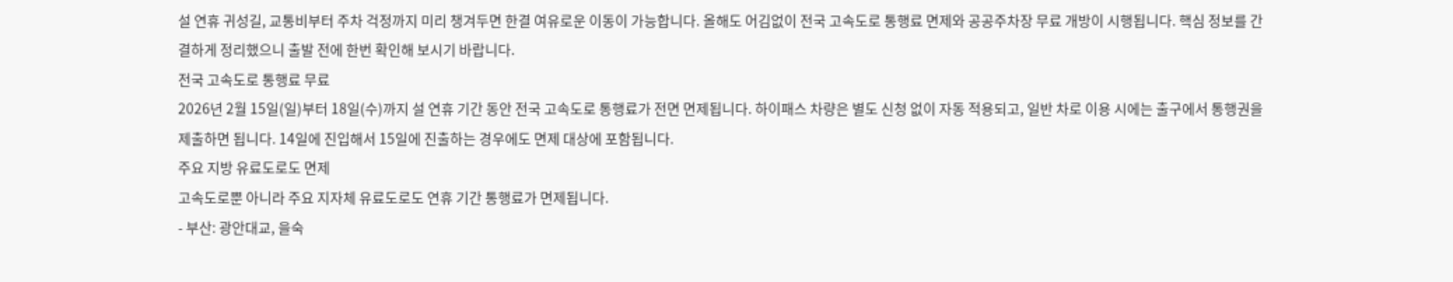설 연휴 귀성길, 교통비부터 주차 걱정까지 미리 챙겨두면 한결 여유로운 이동이 가능합니다. 올해도 어김없이 전국 고속도로 통행료 면제와 공공주차장 무료 개방이 시행됩니다. 핵심 정보를 간결하게 정리했으니 출발 전에 한번 확인해 보시기 바랍니다.
전국 고속도로 통행료 무료
2026년 2월 15일(일)부터 18일(수)까지 설 연휴 기간 동안 전국 고속도로 통행료가 전면 면제됩니다. 하이패스 차량은 별도 신청 없이 자동 적용되고, 일반 차로 이용 시에는 출구에서 통행권을 제출하면 됩니다. 14일에 진입해서 15일에 진출하는 경우에도 면제 대상에 포함됩니다.
주요 지방 유료도로도 면제
고속도로뿐 아니라 주요 지자체 유료도로도 연휴 기간 통행료가 면제됩니다.
- 부산: 광안대교, 을숙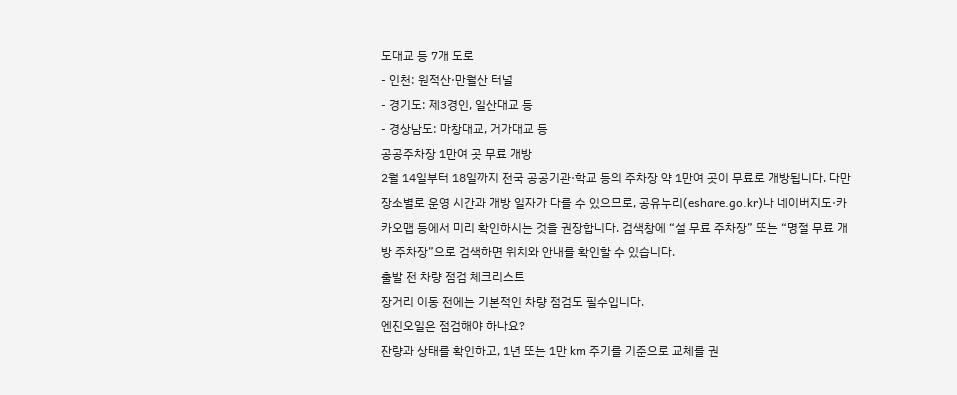도대교 등 7개 도로
- 인천: 원적산·만월산 터널
- 경기도: 제3경인, 일산대교 등
- 경상남도: 마창대교, 거가대교 등
공공주차장 1만여 곳 무료 개방
2월 14일부터 18일까지 전국 공공기관·학교 등의 주차장 약 1만여 곳이 무료로 개방됩니다. 다만 장소별로 운영 시간과 개방 일자가 다를 수 있으므로, 공유누리(eshare.go.kr)나 네이버지도·카카오맵 등에서 미리 확인하시는 것을 권장합니다. 검색창에 “설 무료 주차장” 또는 “명절 무료 개방 주차장”으로 검색하면 위치와 안내를 확인할 수 있습니다.
출발 전 차량 점검 체크리스트
장거리 이동 전에는 기본적인 차량 점검도 필수입니다.
엔진오일은 점검해야 하나요?
잔량과 상태를 확인하고, 1년 또는 1만 km 주기를 기준으로 교체를 권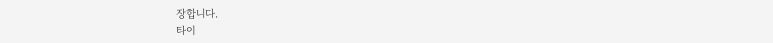장합니다.
타이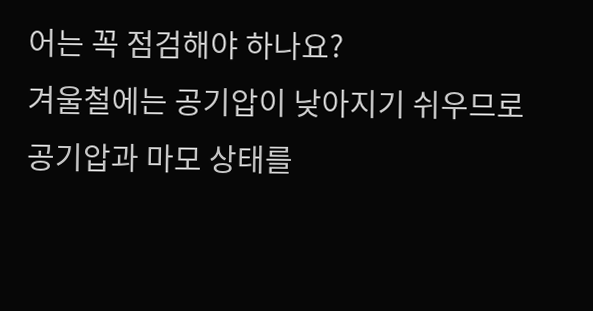어는 꼭 점검해야 하나요?
겨울철에는 공기압이 낮아지기 쉬우므로 공기압과 마모 상태를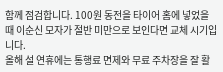함께 점검합니다. 100원 동전을 타이어 홈에 넣었을 때 이순신 모자가 절반 미만으로 보인다면 교체 시기입니다.
올해 설 연휴에는 통행료 면제와 무료 주차장을 잘 활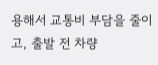용해서 교통비 부담을 줄이고, 출발 전 차량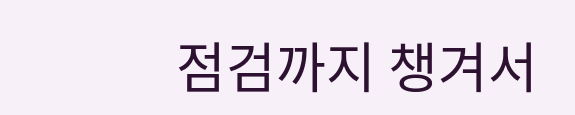점검까지 챙겨서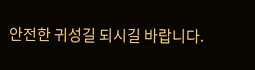안전한 귀성길 되시길 바랍니다.